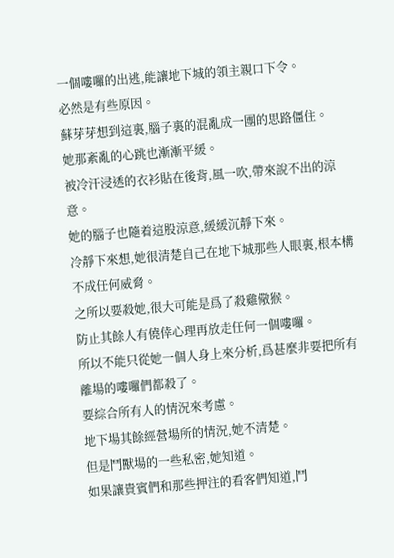一個嘍囉的出逃,能讓地下城的領主親口下令。
必然是有些原因。
蘇芽芽想到這裏,腦子裏的混亂成一團的思路僵住。
她那紊亂的心跳也漸漸平緩。
被冷汗浸透的衣衫貼在後背,風一吹,帶來說不出的涼意。
她的腦子也隨着這股涼意,緩緩沉靜下來。
冷靜下來想,她很清楚自己在地下城那些人眼裏,根本構不成任何威脅。
之所以要殺她,很大可能是爲了殺雞儆猴。
防止其餘人有僥倖心理再放走任何一個嘍囉。
所以不能只從她一個人身上來分析,爲甚麼非要把所有離場的嘍囉們都殺了。
要綜合所有人的情況來考慮。
地下場其餘經營場所的情況,她不清楚。
但是鬥獸場的一些私密,她知道。
如果讓貴賓們和那些押注的看客們知道,鬥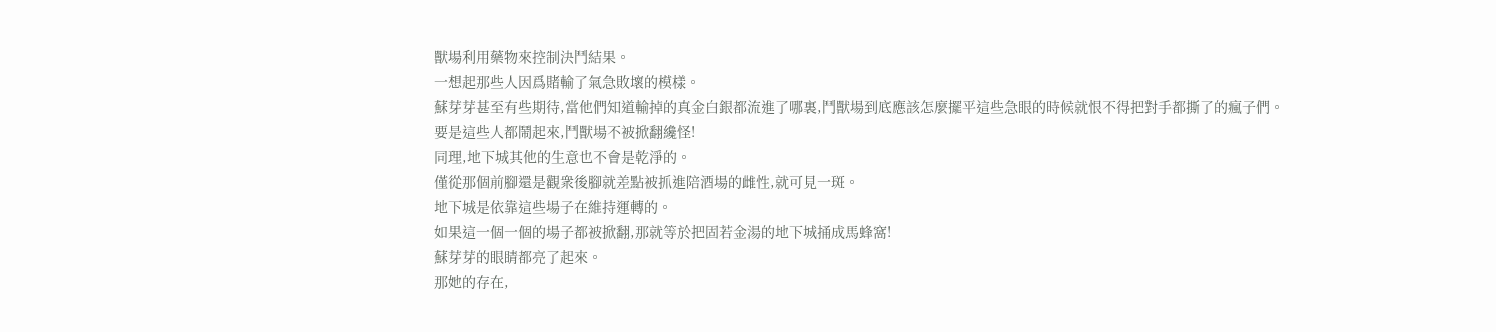獸場利用藥物來控制決鬥結果。
一想起那些人因爲賭輸了氣急敗壞的模樣。
蘇芽芽甚至有些期待,當他們知道輸掉的真金白銀都流進了哪裏,鬥獸場到底應該怎麼擺平這些急眼的時候就恨不得把對手都撕了的瘋子們。
要是這些人都鬧起來,鬥獸場不被掀翻纔怪!
同理,地下城其他的生意也不會是乾淨的。
僅從那個前腳還是觀衆後腳就差點被抓進陪酒場的雌性,就可見一斑。
地下城是依靠這些場子在維持運轉的。
如果這一個一個的場子都被掀翻,那就等於把固若金湯的地下城捅成馬蜂窩!
蘇芽芽的眼睛都亮了起來。
那她的存在,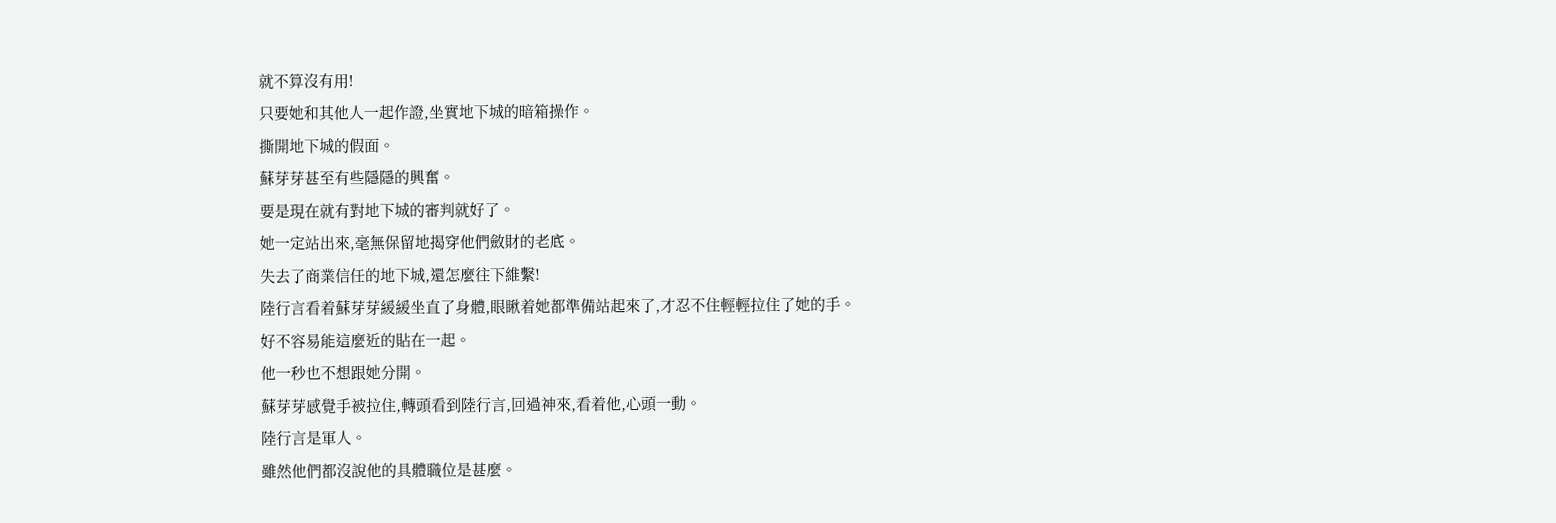就不算沒有用!
只要她和其他人一起作證,坐實地下城的暗箱操作。
撕開地下城的假面。
蘇芽芽甚至有些隱隱的興奮。
要是現在就有對地下城的審判就好了。
她一定站出來,毫無保留地揭穿他們斂財的老底。
失去了商業信任的地下城,還怎麼往下維繫!
陸行言看着蘇芽芽緩緩坐直了身體,眼瞅着她都準備站起來了,才忍不住輕輕拉住了她的手。
好不容易能這麼近的貼在一起。
他一秒也不想跟她分開。
蘇芽芽感覺手被拉住,轉頭看到陸行言,回過神來,看着他,心頭一動。
陸行言是軍人。
雖然他們都沒說他的具體職位是甚麼。